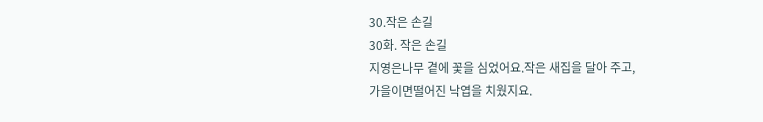30.작은 손길
30화. 작은 손길
지영은나무 곁에 꽃을 심었어요.작은 새집을 달아 주고,
가을이면떨어진 낙엽을 치웠지요.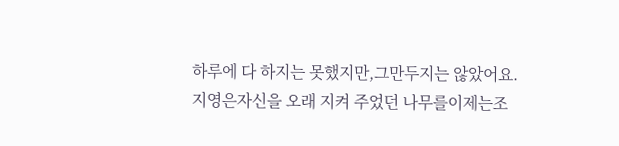하루에 다 하지는 못했지만,그만두지는 않았어요.
지영은자신을 오래 지켜 주었던 나무를이제는조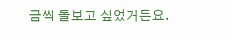금씩 돌보고 싶었거든요.